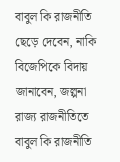বাবুল কি রাজনীতি ছেড়ে দেবেন, নাকি বিজেপিকে বিদায় জানাবেন, জল্পনা রাজ্য রাজনীতিতে
বাবুল কি রাজনীতি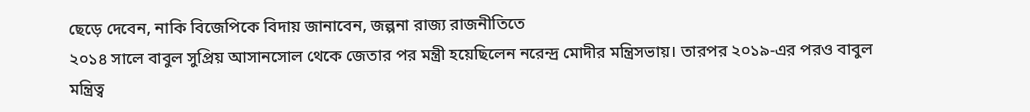ছেড়ে দেবেন, নাকি বিজেপিকে বিদায় জানাবেন, জল্পনা রাজ্য রাজনীতিতে
২০১৪ সালে বাবুল সুপ্রিয় আসানসোল থেকে জেতার পর মন্ত্রী হয়েছিলেন নরেন্দ্র মোদীর মন্ত্রিসভায়। তারপর ২০১৯-এর পরও বাবুল মন্ত্রিত্ব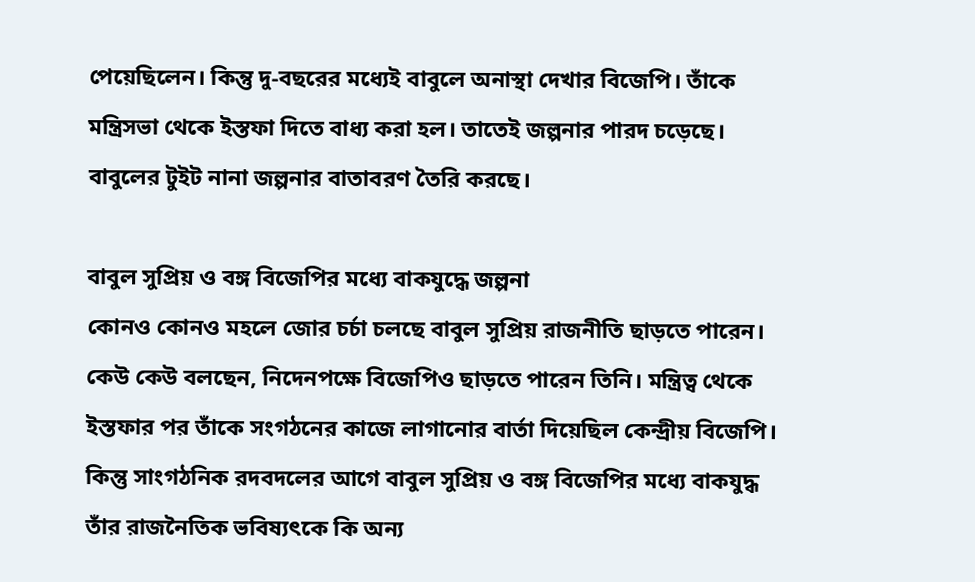পেয়েছিলেন। কিন্তু দু-বছরের মধ্যেই বাবুলে অনাস্থা দেখার বিজেপি। তাঁকে মন্ত্রিসভা থেকে ইস্তফা দিতে বাধ্য করা হল। তাতেই জল্পনার পারদ চড়েছে। বাবুলের টুইট নানা জল্পনার বাতাবরণ তৈরি করছে।

বাবুল সুপ্রিয় ও বঙ্গ বিজেপির মধ্যে বাকযুদ্ধে জল্পনা
কোনও কোনও মহলে জোর চর্চা চলছে বাবুল সুপ্রিয় রাজনীতি ছাড়তে পারেন। কেউ কেউ বলছেন, নিদেনপক্ষে বিজেপিও ছাড়তে পারেন তিনি। মন্ত্রিত্ব থেকে ইস্তফার পর তাঁকে সংগঠনের কাজে লাগানোর বার্তা দিয়েছিল কেন্দ্রীয় বিজেপি। কিন্তু সাংগঠনিক রদবদলের আগে বাবুল সুপ্রিয় ও বঙ্গ বিজেপির মধ্যে বাকযুদ্ধ তাঁর রাজনৈতিক ভবিষ্যৎকে কি অন্য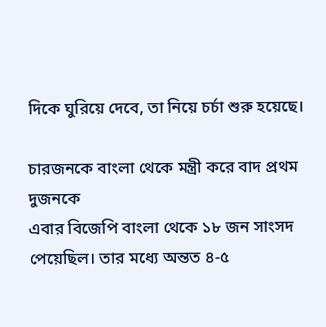দিকে ঘুরিয়ে দেবে, তা নিয়ে চর্চা শুরু হয়েছে।

চারজনকে বাংলা থেকে মন্ত্রী করে বাদ প্রথম দুজনকে
এবার বিজেপি বাংলা থেকে ১৮ জন সাংসদ পেয়েছিল। তার মধ্যে অন্তত ৪-৫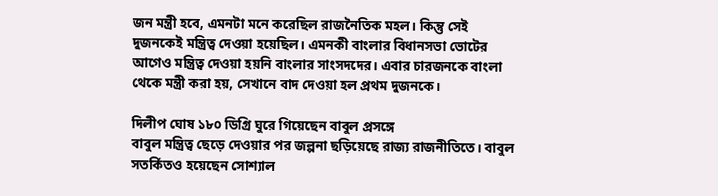জন মন্ত্রী হবে, এমনটা মনে করেছিল রাজনৈতিক মহল। কিন্তু সেই দুজনকেই মন্ত্রিত্ব দেওয়া হয়েছিল। এমনকী বাংলার বিধানসভা ভোটের আগেও মন্ত্রিত্ব দেওয়া হয়নি বাংলার সাংসদদের। এবার চারজনকে বাংলা থেকে মন্ত্রী করা হয়, সেখানে বাদ দেওয়া হল প্রথম দুজনকে।

দিলীপ ঘোষ ১৮০ ডিগ্রি ঘুরে গিয়েছেন বাবুল প্রসঙ্গে
বাবুল মন্ত্রিত্ব ছেড়ে দেওয়ার পর জল্পনা ছড়িয়েছে রাজ্য রাজনীতিতে। বাবুল সতর্কিতও হয়েছেন সোশ্যাল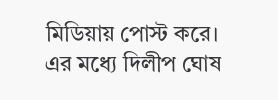মিডিয়ায় পোস্ট করে। এর মধ্যে দিলীপ ঘোষ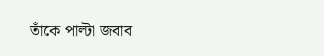তাঁকে পাল্টা জবাব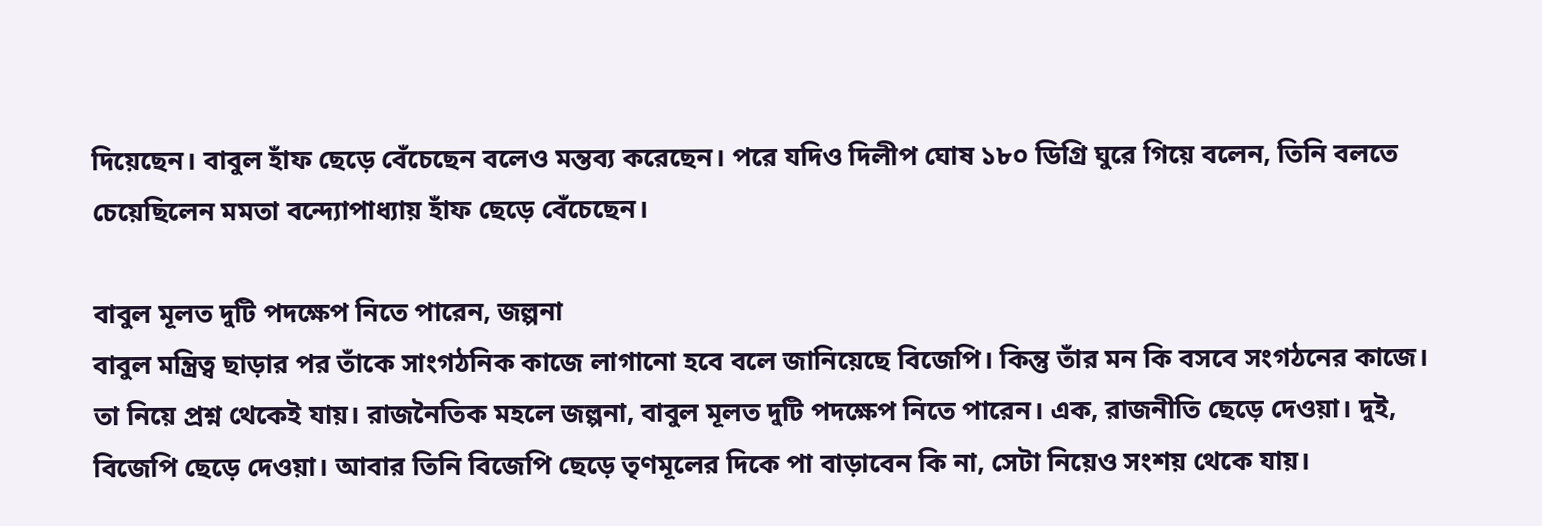দিয়েছেন। বাবুল হাঁফ ছেড়ে বেঁচেছেন বলেও মন্তব্য করেছেন। পরে যদিও দিলীপ ঘোষ ১৮০ ডিগ্রি ঘুরে গিয়ে বলেন, তিনি বলতে চেয়েছিলেন মমতা বন্দ্যোপাধ্যায় হাঁফ ছেড়ে বেঁচেছেন।

বাবুল মূলত দুটি পদক্ষেপ নিতে পারেন, জল্পনা
বাবুল মন্ত্রিত্ব ছাড়ার পর তাঁকে সাংগঠনিক কাজে লাগানো হবে বলে জানিয়েছে বিজেপি। কিন্তু তাঁর মন কি বসবে সংগঠনের কাজে। তা নিয়ে প্রশ্ন থেকেই যায়। রাজনৈতিক মহলে জল্পনা, বাবুল মূলত দুটি পদক্ষেপ নিতে পারেন। এক, রাজনীতি ছেড়ে দেওয়া। দুই, বিজেপি ছেড়ে দেওয়া। আবার তিনি বিজেপি ছেড়ে তৃণমূলের দিকে পা বাড়াবেন কি না, সেটা নিয়েও সংশয় থেকে যায়।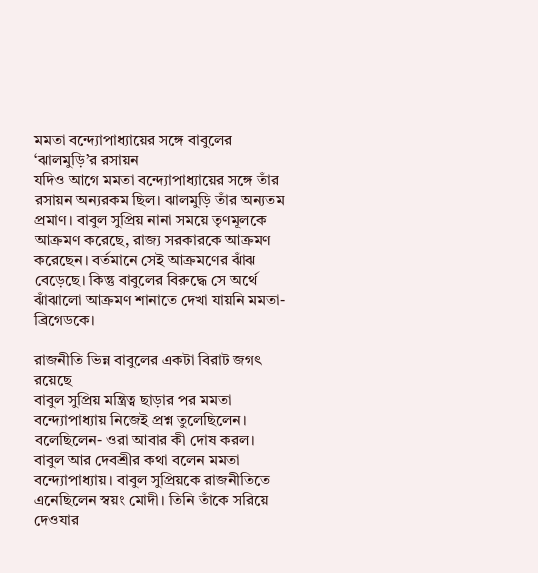মমতা বন্দ্যোপাধ্যায়ের সঙ্গে বাবুলের ‘ঝালমুড়ি’র রসায়ন
যদিও আগে মমতা বন্দ্যোপাধ্যায়ের সঙ্গে তাঁর রসায়ন অন্যরকম ছিল। ঝালমুড়ি তাঁর অন্যতম প্রমাণ। বাবুল সুপ্রিয় নানা সময়ে তৃণমূলকে আক্রমণ করেছে, রাজ্য সরকারকে আক্রমণ করেছেন। বর্তমানে সেই আক্রমণের ঝাঁঝ বেড়েছে। কিন্তু বাবুলের বিরুদ্ধে সে অর্থে ঝাঁঝালো আক্রমণ শানাতে দেখা যায়নি মমতা-ব্রিগেডকে।

রাজনীতি ভিন্ন বাবুলের একটা বিরাট জগৎ রয়েছে
বাবুল সুপ্রিয় মন্ত্রিত্ব ছাড়ার পর মমতা বন্দ্যোপাধ্যায় নিজেই প্রশ্ন তুলেছিলেন। বলেছিলেন- ওরা আবার কী দোষ করল। বাবুল আর দেবশ্রীর কথা বলেন মমতা বন্দ্যোপাধ্যায়। বাবুল সুপ্রিয়কে রাজনীতিতে এনেছিলেন স্বয়ং মোদী। তিনি তাঁকে সরিয়ে দেওযার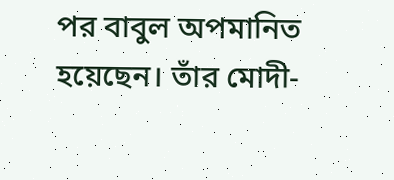পর বাবুল অপমানিত হয়েছেন। তাঁর মোদী-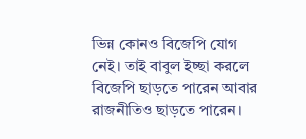ভিন্ন কোনও বিজেপি যোগ নেই। তাই বাবুল ইচ্ছা করলে বিজেপি ছাড়তে পারেন আবার রাজনীতিও ছাড়তে পারেন।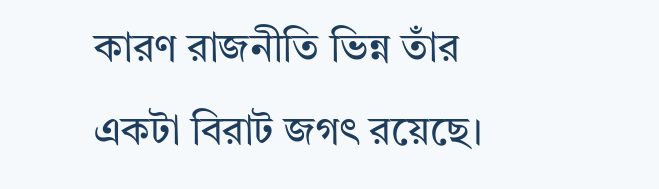কারণ রাজনীতি ভিন্ন তাঁর একটা বিরাট জগৎ রয়েছে।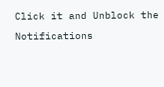Click it and Unblock the Notifications